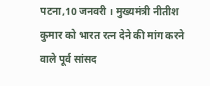पटना,10 जनवरी । मुख्यमंत्री नीतीश कुमार को भारत रत्न देने की मांग करने वाले पूर्व सांसद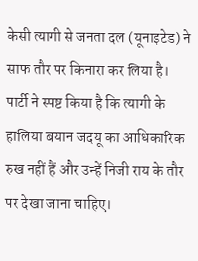केसी त्यागी से जनता दल (यूनाइटेड) ने साफ तौर पर किनारा कर लिया है। पार्टी ने स्पष्ट किया है कि त्यागी के हालिया बयान जदयू का आधिकारिक रुख नहीं हैं और उन्हें निजी राय के तौर पर देखा जाना चाहिए।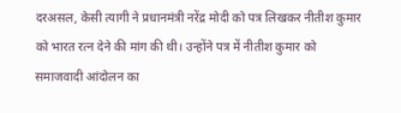दरअसल, केसी त्यागी ने प्रधानमंत्री नरेंद्र मोदी को पत्र लिखकर नीतीश कुमार को भारत रत्न देने की मांग की थी। उन्होंने पत्र में नीतीश कुमार को समाजवादी आंदोलन का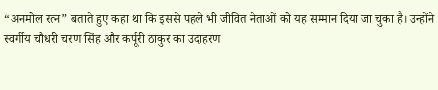“अनमोल रत्न” बताते हुए कहा था कि इससे पहले भी जीवित नेताओं को यह सम्मान दिया जा चुका है। उन्होंने स्वर्गीय चौधरी चरण सिंह और कर्पूरी ठाकुर का उदाहरण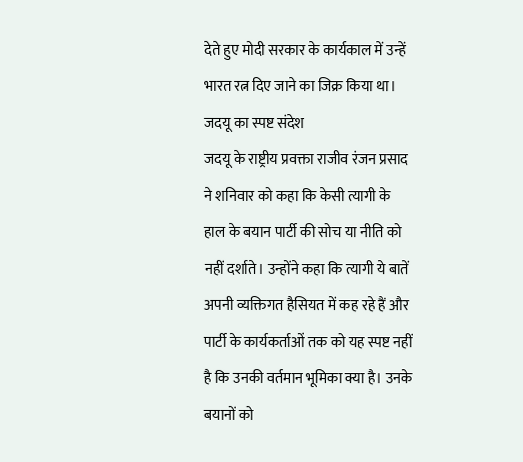देते हुए मोदी सरकार के कार्यकाल में उन्हें भारत रत्न दिए जाने का जिक्र किया था।
जदयू का स्पष्ट संदेश
जदयू के राष्ट्रीय प्रवक्ता राजीव रंजन प्रसाद ने शनिवार को कहा कि केसी त्यागी के हाल के बयान पार्टी की सोच या नीति को नहीं दर्शाते। उन्होंने कहा कि त्यागी ये बातें अपनी व्यक्तिगत हैसियत में कह रहे हैं और पार्टी के कार्यकर्ताओं तक को यह स्पष्ट नहीं है कि उनकी वर्तमान भूमिका क्या है। उनके बयानों को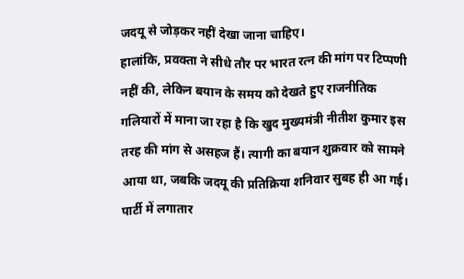जदयू से जोड़कर नहीं देखा जाना चाहिए।
हालांकि, प्रवक्ता ने सीधे तौर पर भारत रत्न की मांग पर टिप्पणी नहीं की, लेकिन बयान के समय को देखते हुए राजनीतिक गलियारों में माना जा रहा है कि खुद मुख्यमंत्री नीतीश कुमार इस तरह की मांग से असहज हैं। त्यागी का बयान शुक्रवार को सामने आया था, जबकि जदयू की प्रतिक्रिया शनिवार सुबह ही आ गई।
पार्टी में लगातार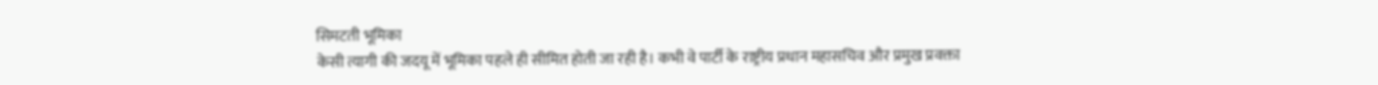सिमटती भूमिका
केसी त्यागी की जदयू में भूमिका पहले ही सीमित होती जा रही है। कभी वे पार्टी के राष्ट्रीय प्रधान महासचिव और प्रमुख प्रवक्ता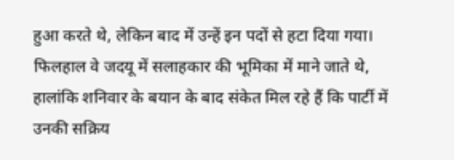हुआ करते थे, लेकिन बाद में उन्हें इन पदों से हटा दिया गया। फिलहाल वे जदयू में सलाहकार की भूमिका में माने जाते थे, हालांकि शनिवार के बयान के बाद संकेत मिल रहे हैं कि पार्टी में उनकी सक्रिय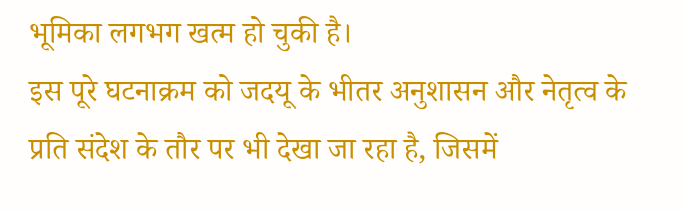भूमिका लगभग खत्म हो चुकी है।
इस पूरे घटनाक्रम को जदयू के भीतर अनुशासन और नेतृत्व के प्रति संदेश के तौर पर भी देखा जा रहा है, जिसमें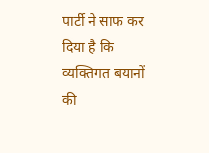पार्टी ने साफ कर दिया है कि व्यक्तिगत बयानों की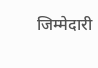जिम्मेदारी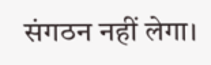संगठन नहीं लेगा।